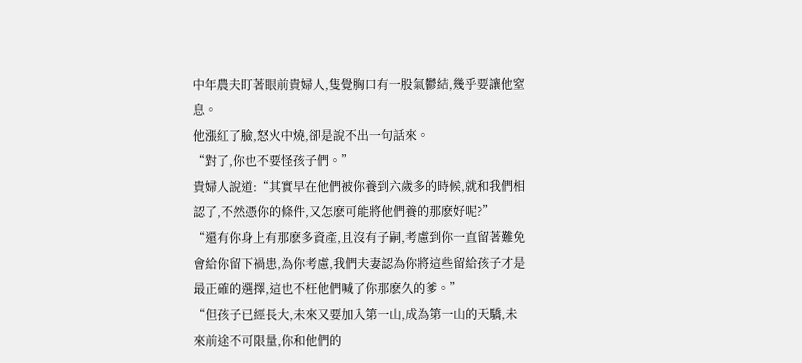中年農夫盯著眼前貴婦人,隻覺胸口有一股氣鬱結,幾乎要讓他窒息。
他漲紅了臉,怒火中燒,卻是說不出一句話來。
“對了,你也不要怪孩子們。”
貴婦人說道:“其實早在他們被你養到六歲多的時候,就和我們相認了,不然憑你的條件,又怎麽可能將他們養的那麽好呢?”
“還有你身上有那麽多資產,且沒有子嗣,考慮到你一直留著難免會給你留下禍患,為你考慮,我們夫妻認為你將這些留給孩子才是最正確的選擇,這也不枉他們喊了你那麽久的爹。”
“但孩子已經長大,未來又要加入第一山,成為第一山的天驕,未來前途不可限量,你和他們的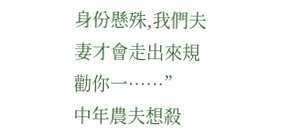身份懸殊,我們夫妻才會走出來規勸你一……”
中年農夫想殺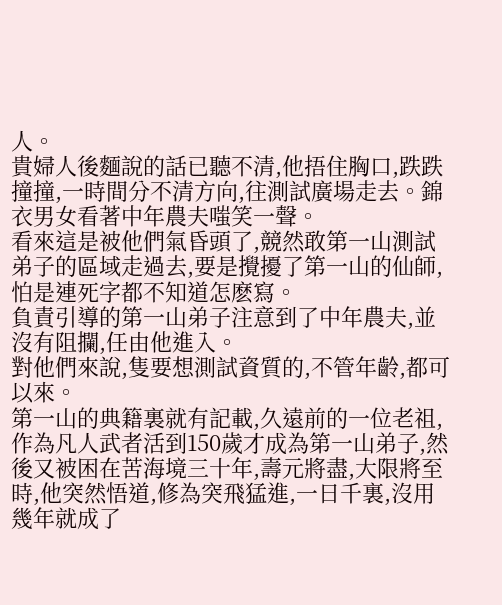人。
貴婦人後麵說的話已聽不清,他捂住胸口,跌跌撞撞,一時間分不清方向,往測試廣場走去。錦衣男女看著中年農夫嗤笑一聲。
看來這是被他們氣昏頭了,競然敢第一山測試弟子的區域走過去,要是攪擾了第一山的仙師,怕是連死字都不知道怎麽寫。
負責引導的第一山弟子注意到了中年農夫,並沒有阻攔,任由他進入。
對他們來說,隻要想測試資質的,不管年齡,都可以來。
第一山的典籍裏就有記載,久遠前的一位老祖,作為凡人武者活到150歲才成為第一山弟子,然後又被困在苦海境三十年,壽元將盡,大限將至時,他突然悟道,修為突飛猛進,一日千裏,沒用幾年就成了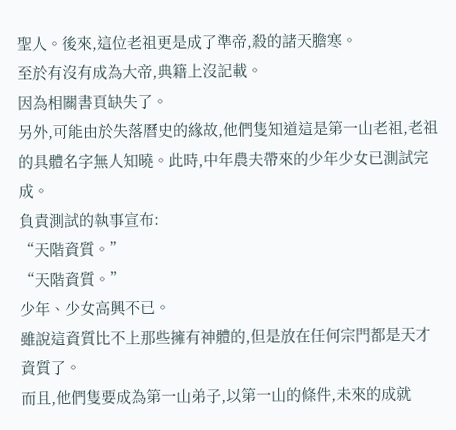聖人。後來,這位老祖更是成了準帝,殺的諸天膽寒。
至於有沒有成為大帝,典籍上沒記載。
因為相關書頁缺失了。
另外,可能由於失落曆史的緣故,他們隻知道這是第一山老祖,老祖的具體名字無人知曉。此時,中年農夫帶來的少年少女已測試完成。
負責測試的執事宣布:
“天階資質。”
“天階資質。”
少年、少女高興不已。
雖說這資質比不上那些擁有神體的,但是放在任何宗門都是天才資質了。
而且,他們隻要成為第一山弟子,以第一山的條件,未來的成就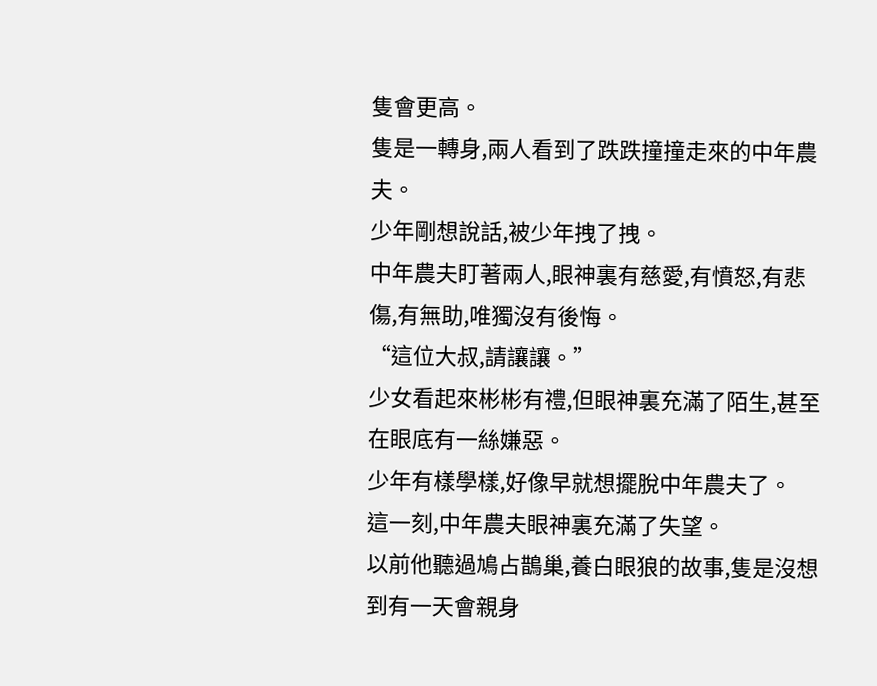隻會更高。
隻是一轉身,兩人看到了跌跌撞撞走來的中年農夫。
少年剛想說話,被少年拽了拽。
中年農夫盯著兩人,眼神裏有慈愛,有憤怒,有悲傷,有無助,唯獨沒有後悔。
“這位大叔,請讓讓。”
少女看起來彬彬有禮,但眼神裏充滿了陌生,甚至在眼底有一絲嫌惡。
少年有樣學樣,好像早就想擺脫中年農夫了。
這一刻,中年農夫眼神裏充滿了失望。
以前他聽過鳩占鵲巢,養白眼狼的故事,隻是沒想到有一天會親身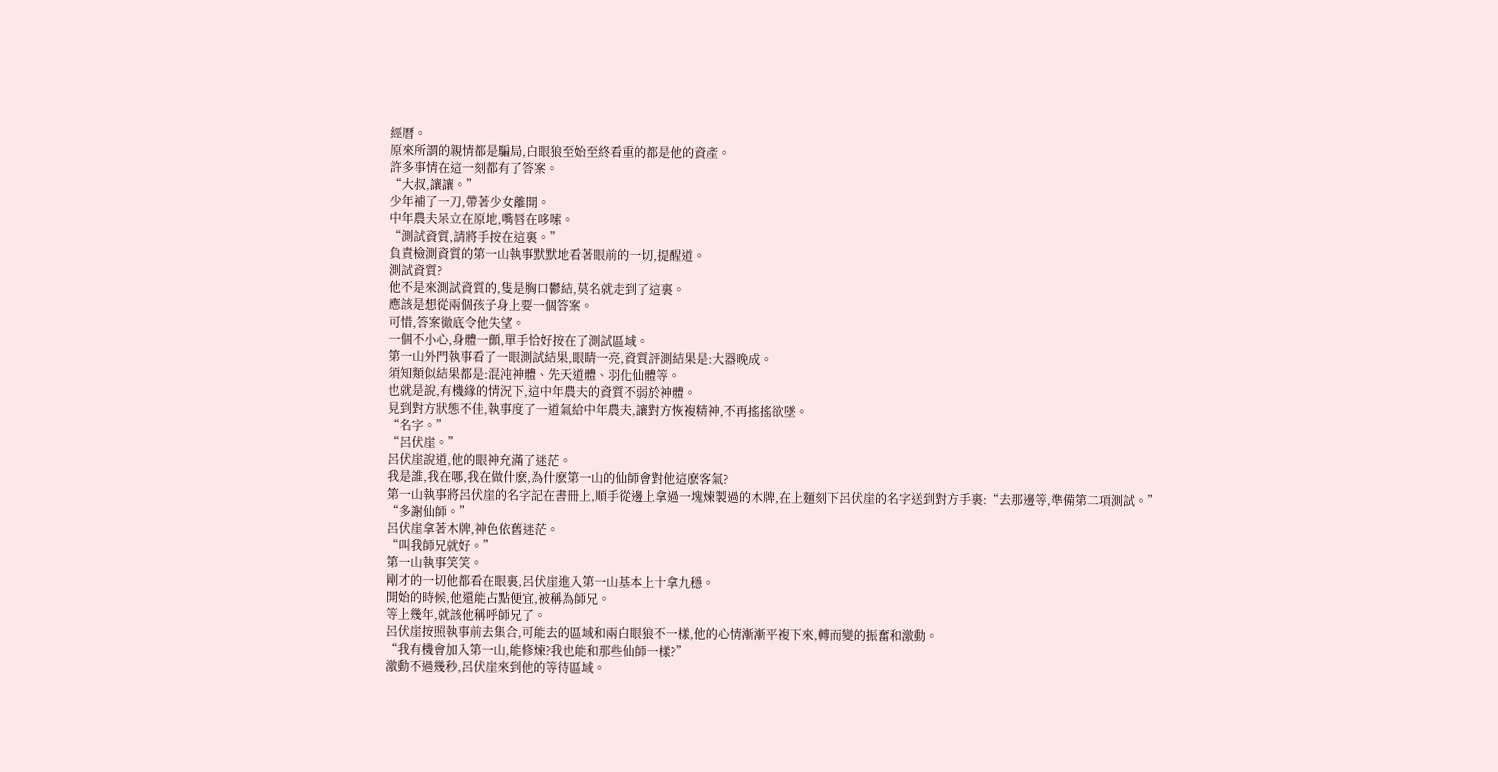經曆。
原來所謂的親情都是騙局,白眼狼至始至終看重的都是他的資產。
許多事情在這一刻都有了答案。
“大叔,讓讓。”
少年補了一刀,帶著少女離開。
中年農夫呆立在原地,嘴唇在哆嗦。
“測試資質,請將手按在這裏。”
負責檢測資質的第一山執事默默地看著眼前的一切,提醒道。
測試資質?
他不是來測試資質的,隻是胸口鬱結,莫名就走到了這裏。
應該是想從兩個孩子身上要一個答案。
可惜,答案徹底令他失望。
一個不小心,身體一顫,單手恰好按在了測試區域。
第一山外門執事看了一眼測試結果,眼睛一亮,資質評測結果是:大器晚成。
須知類似結果都是:混沌神體、先天道體、羽化仙體等。
也就是說,有機緣的情況下,這中年農夫的資質不弱於神體。
見到對方狀態不佳,執事度了一道氣給中年農夫,讓對方恢複精神,不再搖搖欲墜。
“名字。”
“呂伏崖。”
呂伏崖說道,他的眼神充滿了迷茫。
我是誰,我在哪,我在做什麽,為什麽第一山的仙師會對他這麽客氣?
第一山執事將呂伏崖的名字記在書冊上,順手從邊上拿過一塊煉製過的木牌,在上麵刻下呂伏崖的名字送到對方手裏:“去那邊等,準備第二項測試。”
“多謝仙師。”
呂伏崖拿著木牌,神色依舊迷茫。
“叫我師兄就好。”
第一山執事笑笑。
剛才的一切他都看在眼裏,呂伏崖進入第一山基本上十拿九穩。
開始的時候,他還能占點便宜,被稱為師兄。
等上幾年,就該他稱呼師兄了。
呂伏崖按照執事前去集合,可能去的區域和兩白眼狼不一樣,他的心情漸漸平複下來,轉而變的振奮和激動。
“我有機會加入第一山,能修煉?我也能和那些仙師一樣?”
激動不過幾秒,呂伏崖來到他的等待區域。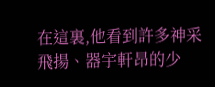在這裏,他看到許多神采飛揚、器宇軒昂的少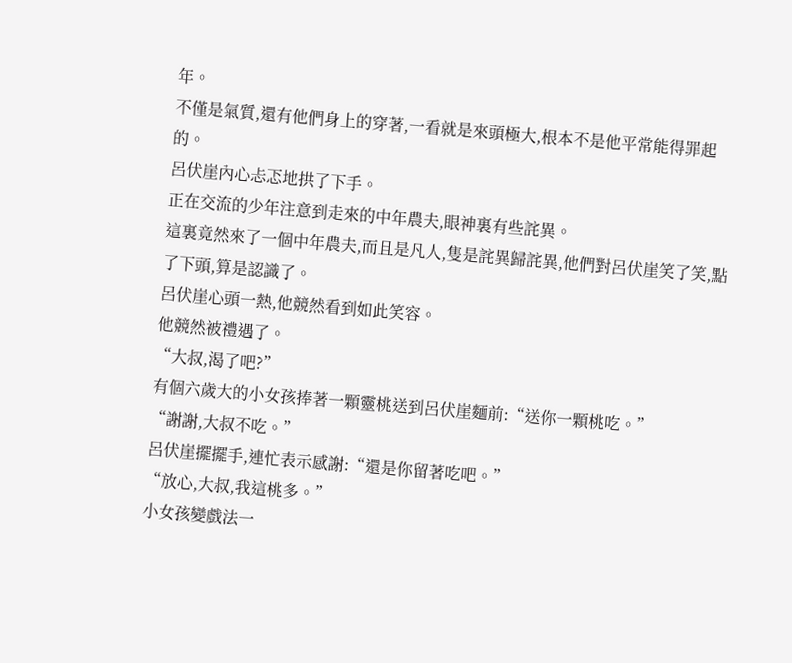年。
不僅是氣質,還有他們身上的穿著,一看就是來頭極大,根本不是他平常能得罪起的。
呂伏崖內心忐忑地拱了下手。
正在交流的少年注意到走來的中年農夫,眼神裏有些詫異。
這裏竟然來了一個中年農夫,而且是凡人,隻是詫異歸詫異,他們對呂伏崖笑了笑,點了下頭,算是認識了。
呂伏崖心頭一熱,他競然看到如此笑容。
他競然被禮遇了。
“大叔,渴了吧?”
有個六歲大的小女孩捧著一顆靈桃送到呂伏崖麵前:“送你一顆桃吃。”
“謝謝,大叔不吃。”
呂伏崖擺擺手,連忙表示感謝:“還是你留著吃吧。”
“放心,大叔,我這桃多。”
小女孩變戲法一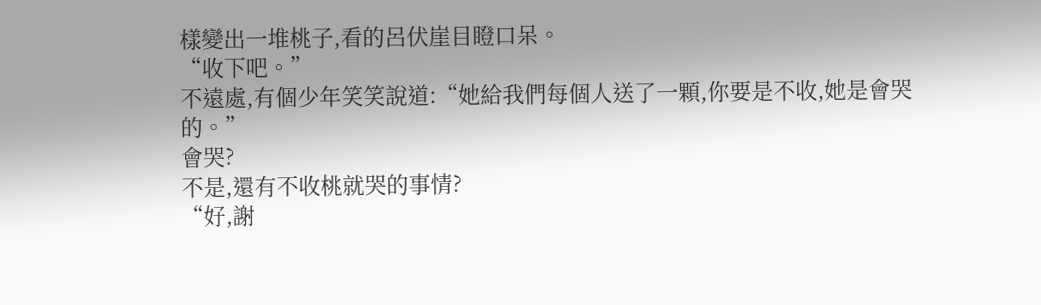樣變出一堆桃子,看的呂伏崖目瞪口呆。
“收下吧。”
不遠處,有個少年笑笑說道:“她給我們每個人送了一顆,你要是不收,她是會哭的。”
會哭?
不是,還有不收桃就哭的事情?
“好,謝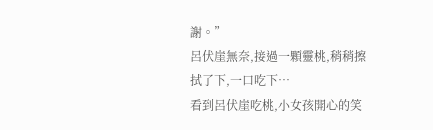謝。”
呂伏崖無奈,接過一顆靈桃,稍稍擦拭了下,一口吃下…
看到呂伏崖吃桃,小女孩開心的笑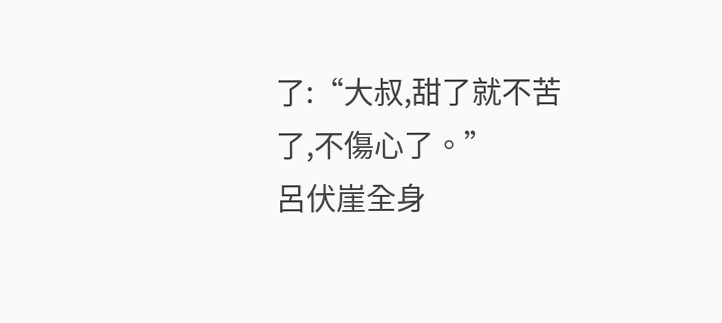了:“大叔,甜了就不苦了,不傷心了。”
呂伏崖全身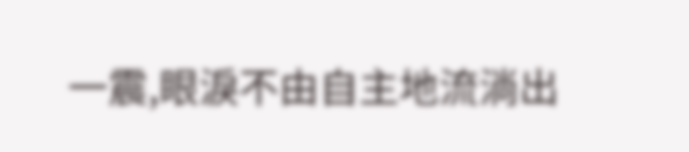一震,眼淚不由自主地流淌出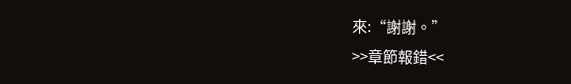來:“謝謝。”
>>章節報錯<<